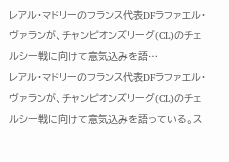レアル・マドリーのフランス代表DFラファエル・ヴァランが、チャンピオンズリーグ(CL)のチェルシー戦に向けて意気込みを語…
レアル・マドリーのフランス代表DFラファエル・ヴァランが、チャンピオンズリーグ(CL)のチェルシー戦に向けて意気込みを語っている。ス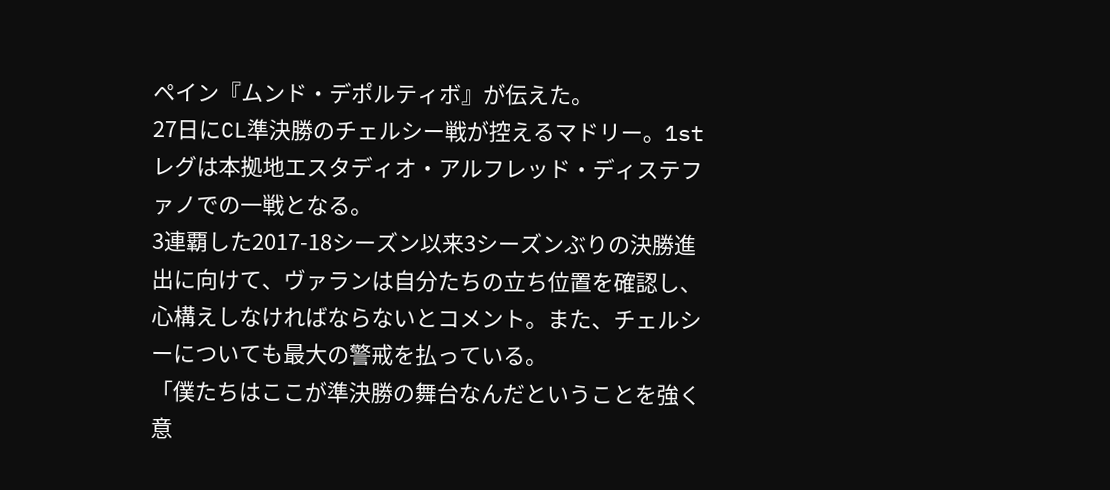ペイン『ムンド・デポルティボ』が伝えた。
27日にCL準決勝のチェルシー戦が控えるマドリー。1stレグは本拠地エスタディオ・アルフレッド・ディステファノでの一戦となる。
3連覇した2017-18シーズン以来3シーズンぶりの決勝進出に向けて、ヴァランは自分たちの立ち位置を確認し、心構えしなければならないとコメント。また、チェルシーについても最大の警戒を払っている。
「僕たちはここが準決勝の舞台なんだということを強く意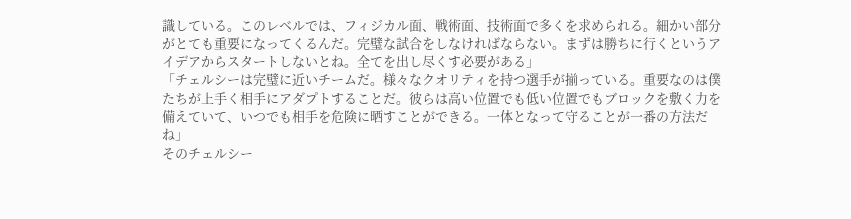識している。このレベルでは、フィジカル面、戦術面、技術面で多くを求められる。細かい部分がとても重要になってくるんだ。完璧な試合をしなければならない。まずは勝ちに行くというアイデアからスタートしないとね。全てを出し尽くす必要がある」
「チェルシーは完璧に近いチームだ。様々なクオリティを持つ選手が揃っている。重要なのは僕たちが上手く相手にアダプトすることだ。彼らは高い位置でも低い位置でもブロックを敷く力を備えていて、いつでも相手を危険に晒すことができる。一体となって守ることが一番の方法だね」
そのチェルシー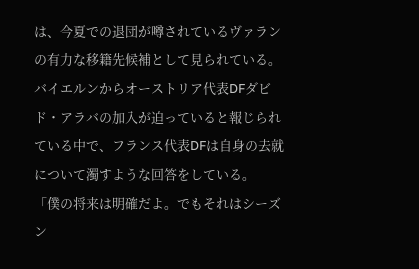は、今夏での退団が噂されているヴァランの有力な移籍先候補として見られている。バイエルンからオーストリア代表DFダビド・アラバの加入が迫っていると報じられている中で、フランス代表DFは自身の去就について濁すような回答をしている。
「僕の将来は明確だよ。でもそれはシーズン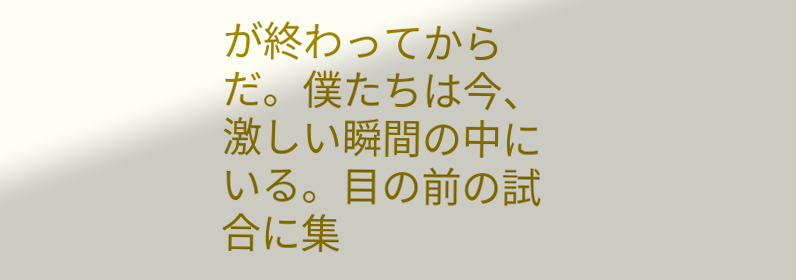が終わってからだ。僕たちは今、激しい瞬間の中にいる。目の前の試合に集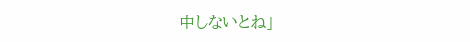中しないとね」